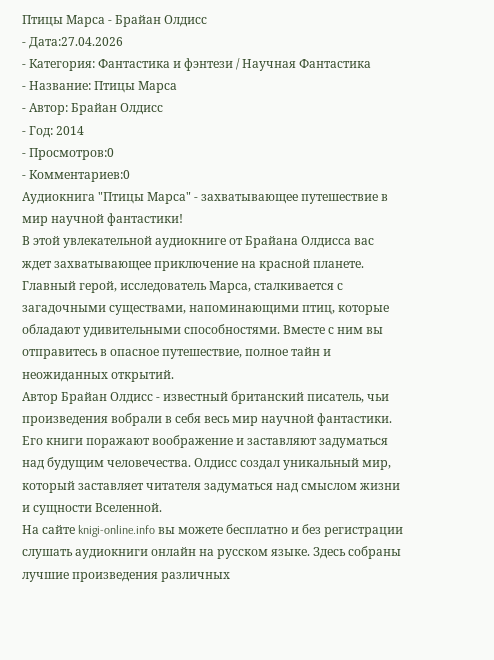Птицы Марса - Брайан Олдисс
- Дата:27.04.2026
- Категория: Фантастика и фэнтези / Научная Фантастика
- Название: Птицы Марса
- Автор: Брайан Олдисс
- Год: 2014
- Просмотров:0
- Комментариев:0
Аудиокнига "Птицы Марса" - захватывающее путешествие в мир научной фантастики!
В этой увлекательной аудиокниге от Брайана Олдисса вас ждет захватывающее приключение на красной планете. Главный герой, исследователь Марса, сталкивается с загадочными существами, напоминающими птиц, которые обладают удивительными способностями. Вместе с ним вы отправитесь в опасное путешествие, полное тайн и неожиданных открытий.
Автор Брайан Олдисс - известный британский писатель, чьи произведения вобрали в себя весь мир научной фантастики. Его книги поражают воображение и заставляют задуматься над будущим человечества. Олдисс создал уникальный мир, который заставляет читателя задуматься над смыслом жизни и сущности Вселенной.
На сайте knigi-online.info вы можете бесплатно и без регистрации слушать аудиокниги онлайн на русском языке. Здесь собраны лучшие произведения различных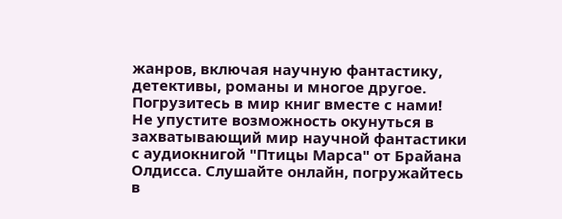жанров, включая научную фантастику, детективы, романы и многое другое. Погрузитесь в мир книг вместе с нами!
Не упустите возможность окунуться в захватывающий мир научной фантастики с аудиокнигой "Птицы Марса" от Брайана Олдисса. Слушайте онлайн, погружайтесь в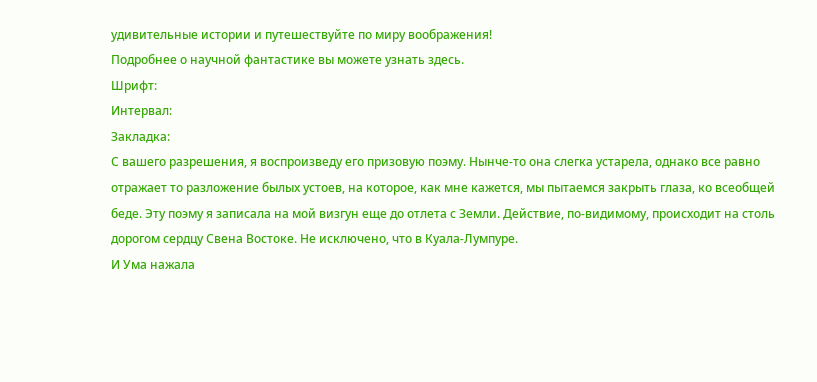удивительные истории и путешествуйте по миру воображения!
Подробнее о научной фантастике вы можете узнать здесь.
Шрифт:
Интервал:
Закладка:
С вашего разрешения, я воспроизведу его призовую поэму. Нынче-то она слегка устарела, однако все равно отражает то разложение былых устоев, на которое, как мне кажется, мы пытаемся закрыть глаза, ко всеобщей беде. Эту поэму я записала на мой визгун еще до отлета с Земли. Действие, по-видимому, происходит на столь дорогом сердцу Свена Востоке. Не исключено, что в Куала-Лумпуре.
И Ума нажала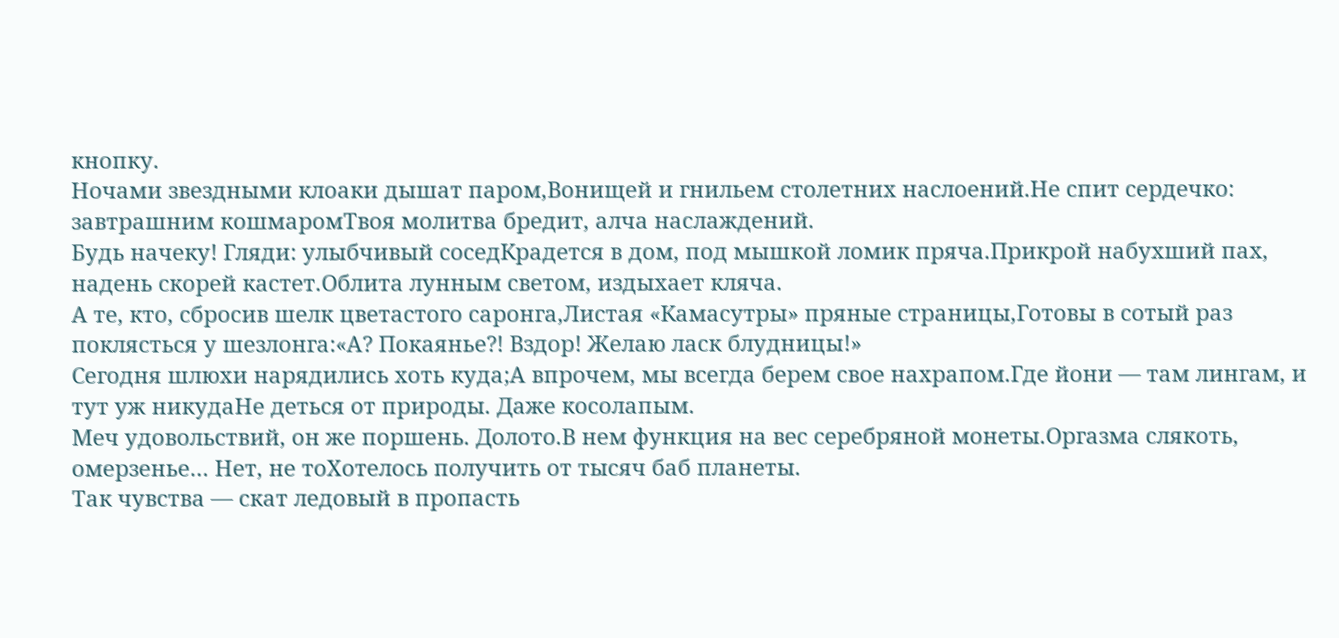кнопку.
Ночами звездными клоаки дышат паром,Вонищей и гнильем столетних наслоений.Не спит сердечко: завтрашним кошмаромТвоя молитва бредит, алча наслаждений.
Будь начеку! Гляди: улыбчивый соседКрадется в дом, под мышкой ломик пряча.Прикрой набухший пах, надень скорей кастет.Облита лунным светом, издыхает кляча.
А те, кто, сбросив шелк цветастого саронга,Листая «Камасутры» пряные страницы,Готовы в сотый раз поклясться у шезлонга:«А? Покаянье?! Вздор! Желаю ласк блудницы!»
Сегодня шлюхи нарядились хоть куда;А впрочем, мы всегда берем свое нахрапом.Где йони — там лингам, и тут уж никудаНе деться от природы. Даже косолапым.
Меч удовольствий, он же поршень. Долото.В нем функция на вес серебряной монеты.Оргазма слякоть, омерзенье… Нет, не тоХотелось получить от тысяч баб планеты.
Так чувства — скат ледовый в пропасть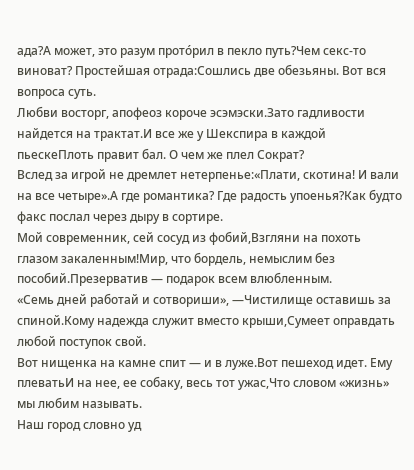ада?А может, это разум прото́рил в пекло путь?Чем секс-то виноват? Простейшая отрада:Сошлись две обезьяны. Вот вся вопроса суть.
Любви восторг, апофеоз короче эсэмэски.Зато гадливости найдется на трактат.И все же у Шекспира в каждой пьескеПлоть правит бал. О чем же плел Сократ?
Вслед за игрой не дремлет нетерпенье:«Плати, скотина! И вали на все четыре».А где романтика? Где радость упоенья?Как будто факс послал через дыру в сортире.
Мой современник, сей сосуд из фобий,Взгляни на похоть глазом закаленным!Мир, что бордель, немыслим без пособий.Презерватив — подарок всем влюбленным.
«Семь дней работай и сотвориши», —Чистилище оставишь за спиной.Кому надежда служит вместо крыши,Сумеет оправдать любой поступок свой.
Вот нищенка на камне спит — и в луже.Вот пешеход идет. Ему плеватьИ на нее, ее собаку, весь тот ужас,Что словом «жизнь» мы любим называть.
Наш город словно уд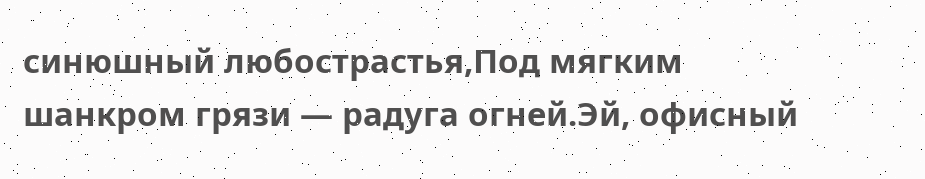синюшный любострастья,Под мягким шанкром грязи — радуга огней.Эй, офисный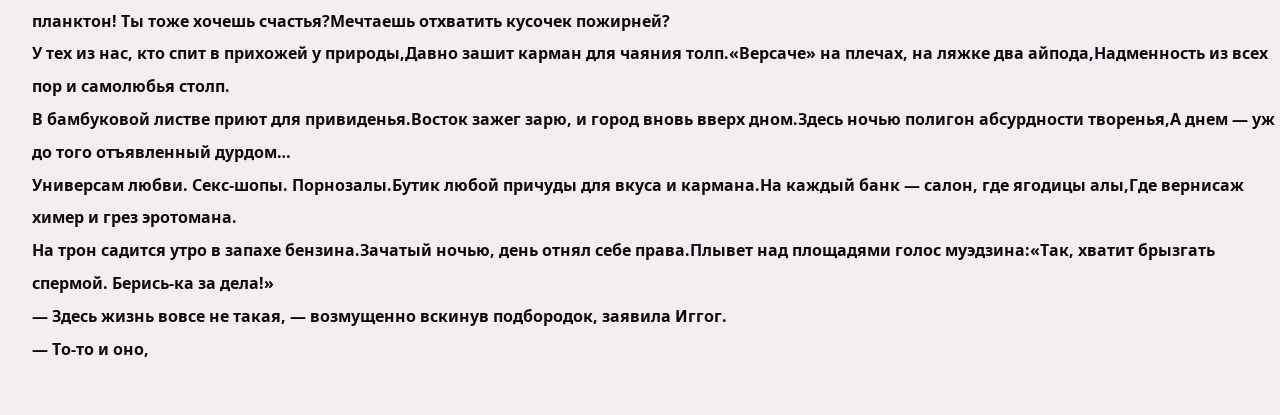планктон! Ты тоже хочешь счастья?Мечтаешь отхватить кусочек пожирней?
У тех из нас, кто спит в прихожей у природы,Давно зашит карман для чаяния толп.«Версаче» на плечах, на ляжке два айпода,Надменность из всех пор и самолюбья столп.
В бамбуковой листве приют для привиденья.Восток зажег зарю, и город вновь вверх дном.Здесь ночью полигон абсурдности творенья,А днем — уж до того отъявленный дурдом…
Универсам любви. Секс-шопы. Порнозалы.Бутик любой причуды для вкуса и кармана.На каждый банк — салон, где ягодицы алы,Где вернисаж химер и грез эротомана.
На трон садится утро в запахе бензина.Зачатый ночью, день отнял себе права.Плывет над площадями голос муэдзина:«Так, хватит брызгать спермой. Берись-ка за дела!»
— Здесь жизнь вовсе не такая, — возмущенно вскинув подбородок, заявила Иггог.
— То-то и оно,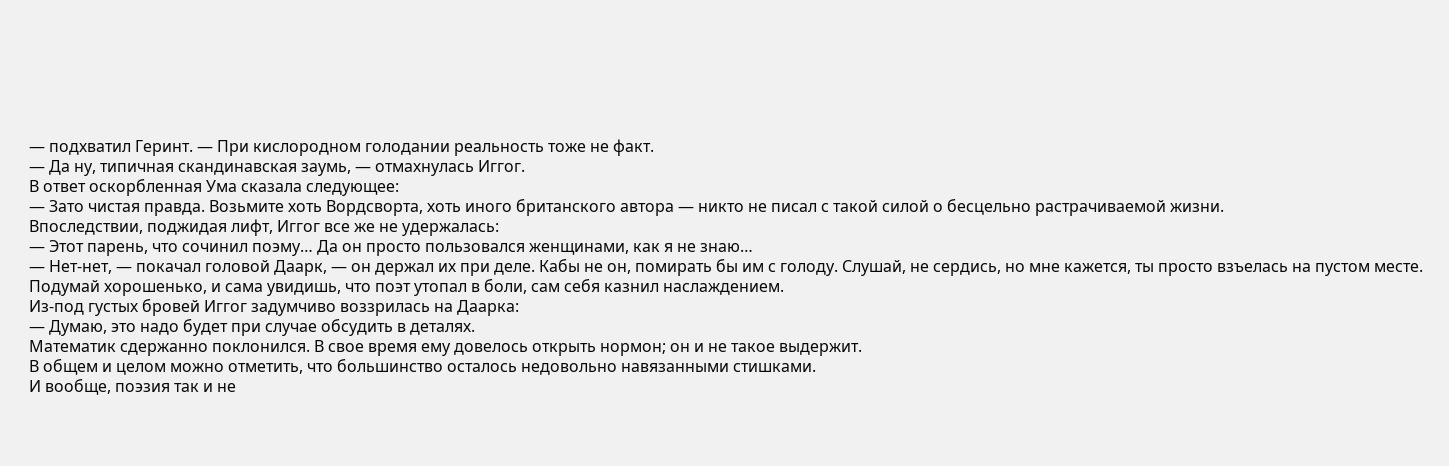— подхватил Геринт. — При кислородном голодании реальность тоже не факт.
— Да ну, типичная скандинавская заумь, — отмахнулась Иггог.
В ответ оскорбленная Ума сказала следующее:
— Зато чистая правда. Возьмите хоть Вордсворта, хоть иного британского автора — никто не писал с такой силой о бесцельно растрачиваемой жизни.
Впоследствии, поджидая лифт, Иггог все же не удержалась:
— Этот парень, что сочинил поэму… Да он просто пользовался женщинами, как я не знаю…
— Нет-нет, — покачал головой Даарк, — он держал их при деле. Кабы не он, помирать бы им с голоду. Слушай, не сердись, но мне кажется, ты просто взъелась на пустом месте. Подумай хорошенько, и сама увидишь, что поэт утопал в боли, сам себя казнил наслаждением.
Из-под густых бровей Иггог задумчиво воззрилась на Даарка:
— Думаю, это надо будет при случае обсудить в деталях.
Математик сдержанно поклонился. В свое время ему довелось открыть нормон; он и не такое выдержит.
В общем и целом можно отметить, что большинство осталось недовольно навязанными стишками.
И вообще, поэзия так и не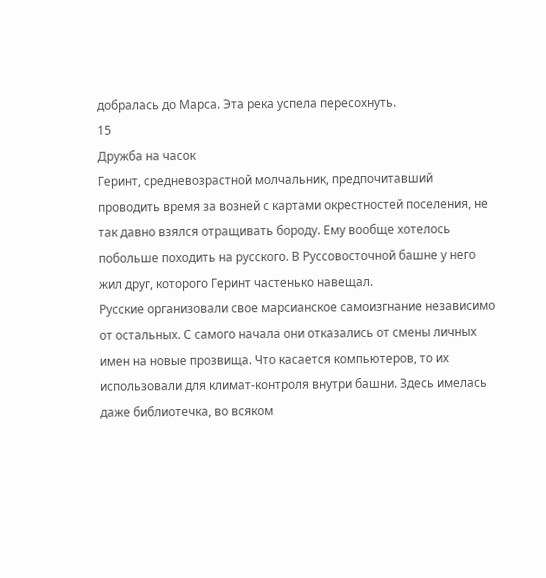добралась до Марса. Эта река успела пересохнуть.
15
Дружба на часок
Геринт, средневозрастной молчальник, предпочитавший проводить время за возней с картами окрестностей поселения, не так давно взялся отращивать бороду. Ему вообще хотелось побольше походить на русского. В Руссовосточной башне у него жил друг, которого Геринт частенько навещал.
Русские организовали свое марсианское самоизгнание независимо от остальных. С самого начала они отказались от смены личных имен на новые прозвища. Что касается компьютеров, то их использовали для климат-контроля внутри башни. Здесь имелась даже библиотечка, во всяком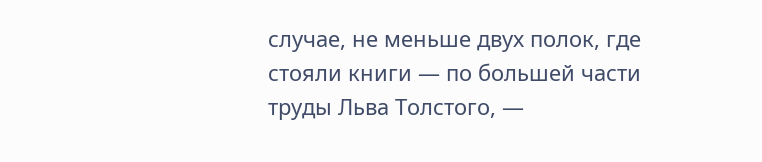случае, не меньше двух полок, где стояли книги — по большей части труды Льва Толстого, —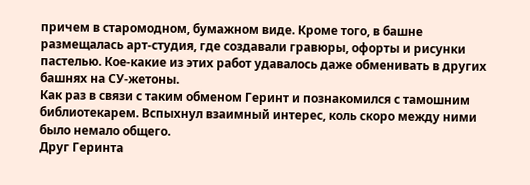причем в старомодном, бумажном виде. Кроме того, в башне размещалась арт-студия, где создавали гравюры, офорты и рисунки пастелью. Кое-какие из этих работ удавалось даже обменивать в других башнях на СУ-жетоны.
Как раз в связи с таким обменом Геринт и познакомился с тамошним библиотекарем. Вспыхнул взаимный интерес, коль скоро между ними было немало общего.
Друг Геринта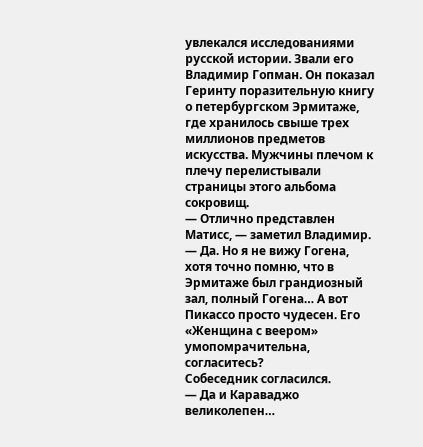увлекался исследованиями русской истории. Звали его Владимир Гопман. Он показал Геринту поразительную книгу о петербургском Эрмитаже, где хранилось свыше трех миллионов предметов искусства. Мужчины плечом к плечу перелистывали страницы этого альбома сокровищ.
— Отлично представлен Матисс, — заметил Владимир.
— Да. Но я не вижу Гогена, хотя точно помню, что в Эрмитаже был грандиозный зал, полный Гогена… А вот Пикассо просто чудесен. Его «Женщина с веером» умопомрачительна, согласитесь?
Собеседник согласился.
— Да и Караваджо великолепен…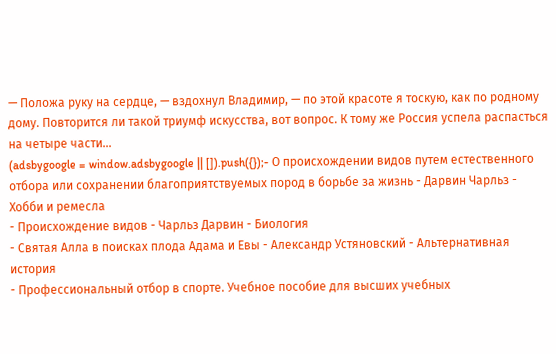— Положа руку на сердце, — вздохнул Владимир, — по этой красоте я тоскую, как по родному дому. Повторится ли такой триумф искусства, вот вопрос. К тому же Россия успела распасться на четыре части…
(adsbygoogle = window.adsbygoogle || []).push({});- О происхождении видов путем естественного отбора или сохранении благоприятствуемых пород в борьбе за жизнь - Дарвин Чарльз - Хобби и ремесла
- Происхождение видов - Чарльз Дарвин - Биология
- Святая Алла в поисках плода Адама и Евы - Александр Устяновский - Альтернативная история
- Профессиональный отбор в спорте. Учебное пособие для высших учебных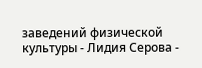заведений физической культуры - Лидия Серова -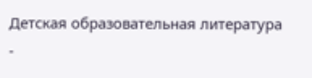Детская образовательная литература
-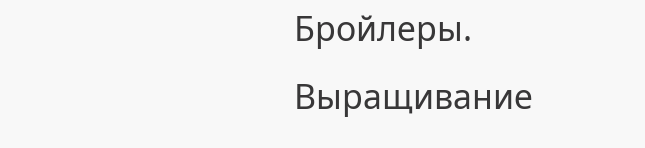Бройлеры. Выращивание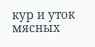кур и уток мясных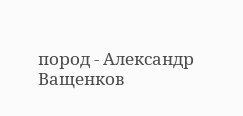пород - Александр Ващенков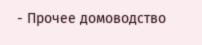- Прочее домоводство